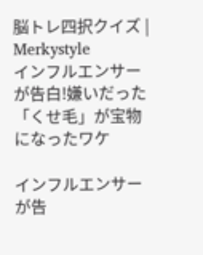脳トレ四択クイズ | Merkystyle
インフルエンサーが告白!嫌いだった「くせ毛」が宝物になったワケ

インフルエンサーが告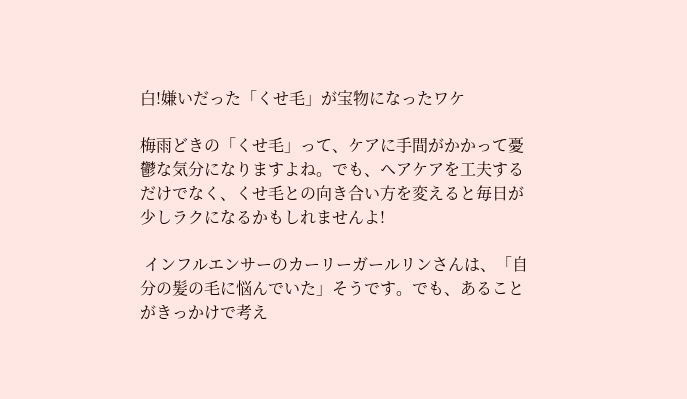白!嫌いだった「くせ毛」が宝物になったワケ

梅雨どきの「くせ毛」って、ケアに手間がかかって憂鬱な気分になりますよね。でも、ヘアケアを工夫するだけでなく、くせ毛との向き合い方を変えると毎日が少しラクになるかもしれませんよ!

 インフルエンサーのカーリーガールリンさんは、「自分の髪の毛に悩んでいた」そうです。でも、あることがきっかけで考え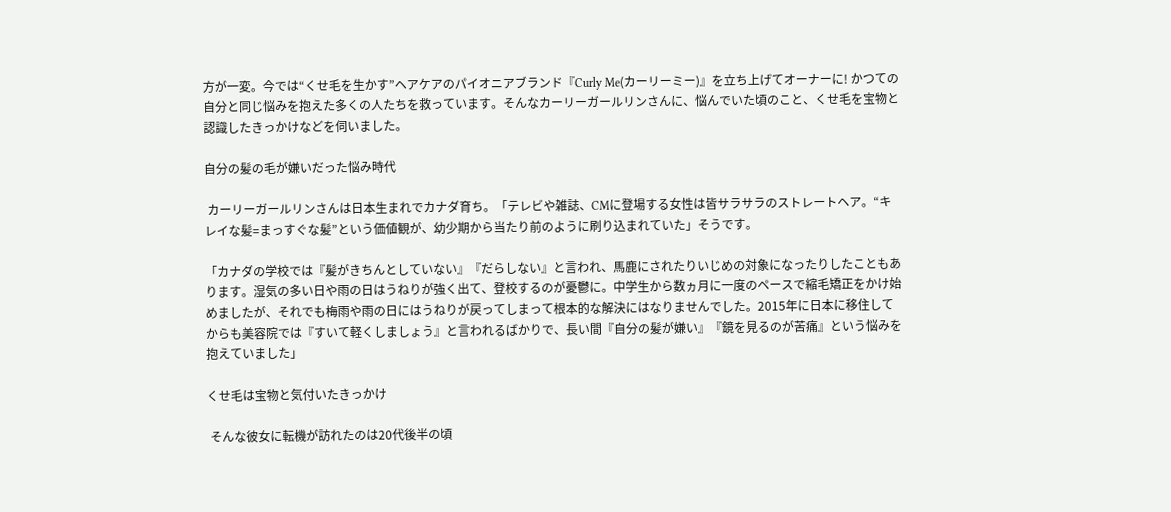方が一変。今では“くせ毛を生かす”ヘアケアのパイオニアブランド『Curly Me(カーリーミー)』を立ち上げてオーナーに! かつての自分と同じ悩みを抱えた多くの人たちを救っています。そんなカーリーガールリンさんに、悩んでいた頃のこと、くせ毛を宝物と認識したきっかけなどを伺いました。

自分の髪の毛が嫌いだった悩み時代

 カーリーガールリンさんは日本生まれでカナダ育ち。「テレビや雑誌、CMに登場する女性は皆サラサラのストレートヘア。“キレイな髪=まっすぐな髪”という価値観が、幼少期から当たり前のように刷り込まれていた」そうです。

「カナダの学校では『髪がきちんとしていない』『だらしない』と言われ、馬鹿にされたりいじめの対象になったりしたこともあります。湿気の多い日や雨の日はうねりが強く出て、登校するのが憂鬱に。中学生から数ヵ月に一度のペースで縮毛矯正をかけ始めましたが、それでも梅雨や雨の日にはうねりが戻ってしまって根本的な解決にはなりませんでした。2015年に日本に移住してからも美容院では『すいて軽くしましょう』と言われるばかりで、長い間『自分の髪が嫌い』『鏡を見るのが苦痛』という悩みを抱えていました」

くせ毛は宝物と気付いたきっかけ

 そんな彼女に転機が訪れたのは20代後半の頃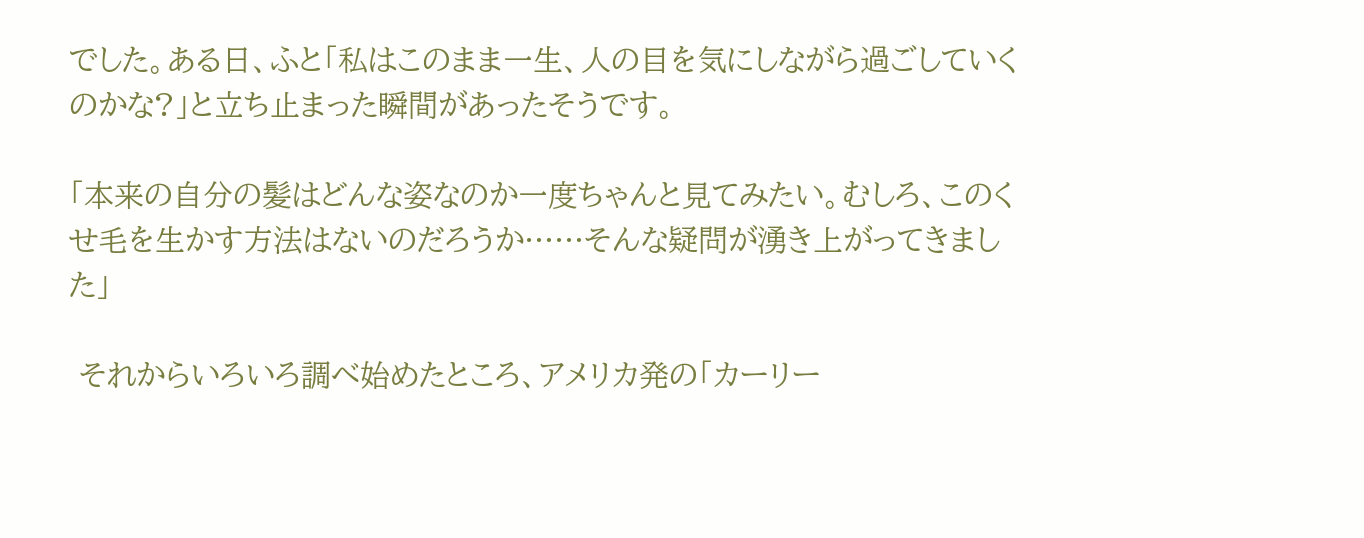でした。ある日、ふと「私はこのまま一生、人の目を気にしながら過ごしていくのかな?」と立ち止まった瞬間があったそうです。

「本来の自分の髪はどんな姿なのか一度ちゃんと見てみたい。むしろ、このくせ毛を生かす方法はないのだろうか……そんな疑問が湧き上がってきました」

 それからいろいろ調べ始めたところ、アメリカ発の「カーリー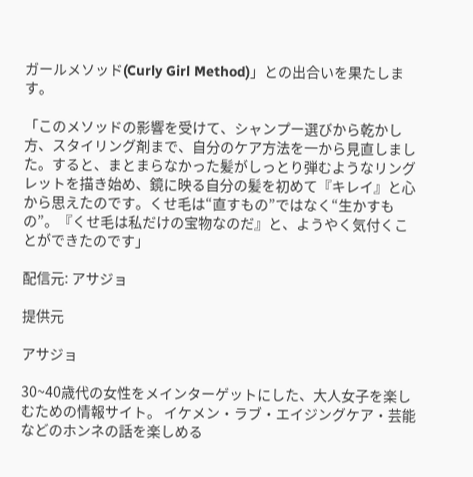ガールメソッド(Curly Girl Method)」との出合いを果たします。

「このメソッドの影響を受けて、シャンプー選びから乾かし方、スタイリング剤まで、自分のケア方法を一から見直しました。すると、まとまらなかった髪がしっとり弾むようなリングレットを描き始め、鏡に映る自分の髪を初めて『キレイ』と心から思えたのです。くせ毛は“直すもの”ではなく“生かすもの”。『くせ毛は私だけの宝物なのだ』と、ようやく気付くことができたのです」

配信元: アサジョ

提供元

アサジョ

30~40歳代の女性をメインターゲットにした、大人女子を楽しむための情報サイト。 イケメン・ラブ・エイジングケア・芸能などのホンネの話を楽しめる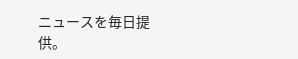ニュースを毎日提供。